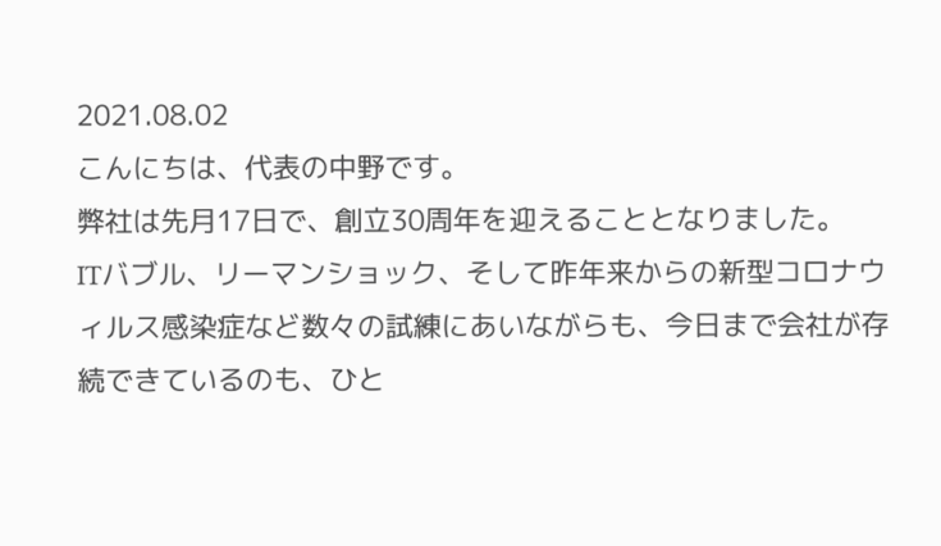2021.08.02
こんにちは、代表の中野です。
弊社は先月17日で、創立30周年を迎えることとなりました。
ITバブル、リーマンショック、そして昨年来からの新型コロナウィルス感染症など数々の試練にあいながらも、今日まで会社が存続できているのも、ひと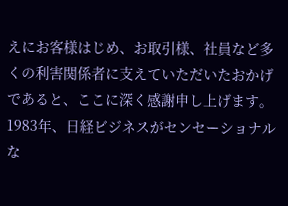えにお客様はじめ、お取引様、社員など多くの利害関係者に支えていただいたおかげであると、ここに深く感謝申し上げます。
1983年、日経ビジネスがセンセーショナルな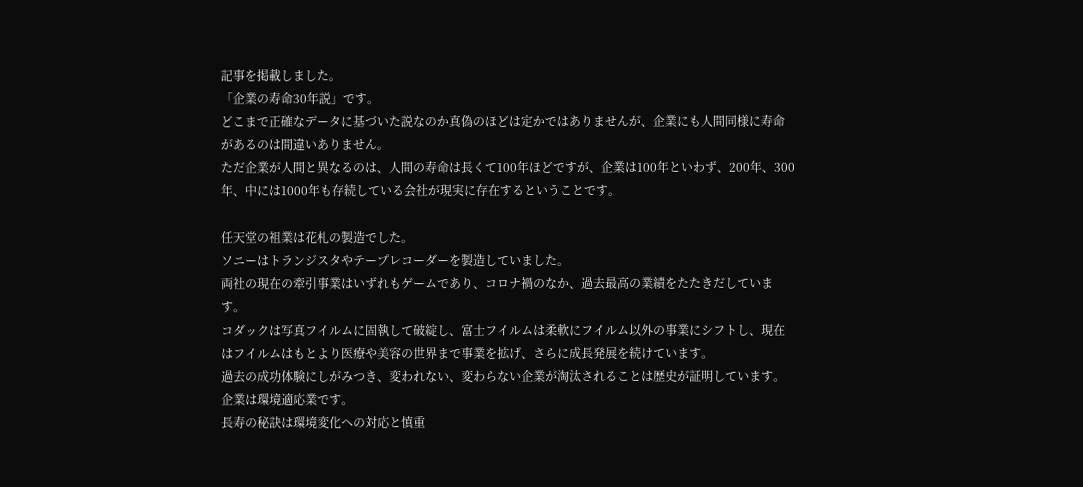記事を掲載しました。
「企業の寿命30年説」です。
どこまで正確なデータに基づいた説なのか真偽のほどは定かではありませんが、企業にも人間同様に寿命があるのは間違いありません。
ただ企業が人間と異なるのは、人間の寿命は長くて100年ほどですが、企業は100年といわず、200年、300年、中には1000年も存続している会社が現実に存在するということです。

任天堂の祖業は花札の製造でした。
ソニーはトランジスタやテープレコーダーを製造していました。
両社の現在の牽引事業はいずれもゲームであり、コロナ禍のなか、過去最高の業績をたたきだしています。
コダックは写真フイルムに固執して破綻し、富士フイルムは柔軟にフイルム以外の事業にシフトし、現在はフイルムはもとより医療や美容の世界まで事業を拡げ、さらに成長発展を続けています。
過去の成功体験にしがみつき、変われない、変わらない企業が淘汰されることは歴史が証明しています。
企業は環境適応業です。
長寿の秘訣は環境変化への対応と慎重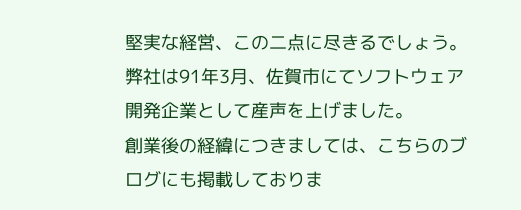堅実な経営、この二点に尽きるでしょう。
弊社は91年3月、佐賀市にてソフトウェア開発企業として産声を上げました。
創業後の経緯につきましては、こちらのブログにも掲載しておりま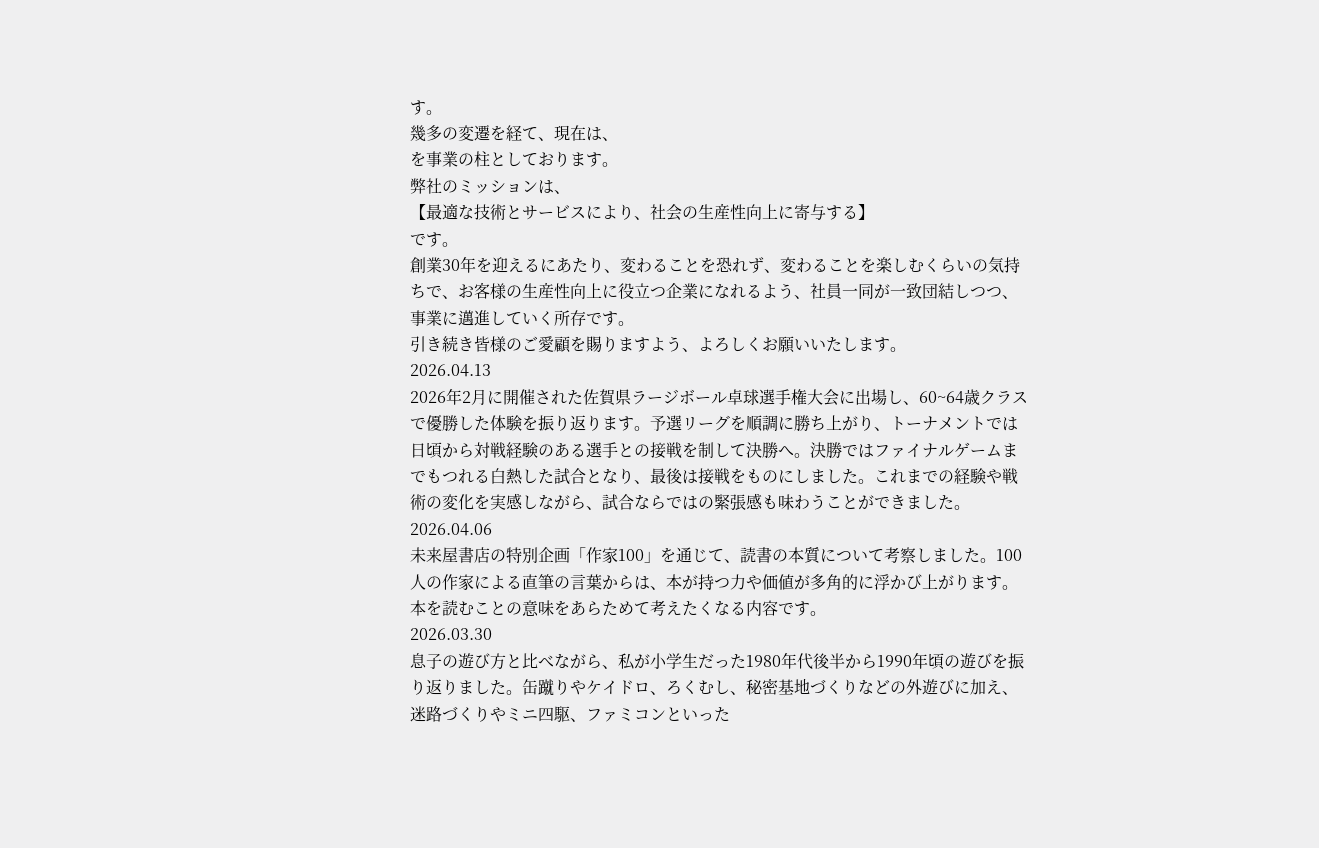す。
幾多の変遷を経て、現在は、
を事業の柱としております。
弊社のミッションは、
【最適な技術とサービスにより、社会の生産性向上に寄与する】
です。
創業30年を迎えるにあたり、変わることを恐れず、変わることを楽しむくらいの気持ちで、お客様の生産性向上に役立つ企業になれるよう、社員一同が一致団結しつつ、事業に邁進していく所存です。
引き続き皆様のご愛顧を賜りますよう、よろしくお願いいたします。
2026.04.13
2026年2月に開催された佐賀県ラージボール卓球選手権大会に出場し、60~64歳クラスで優勝した体験を振り返ります。予選リーグを順調に勝ち上がり、トーナメントでは日頃から対戦経験のある選手との接戦を制して決勝へ。決勝ではファイナルゲームまでもつれる白熱した試合となり、最後は接戦をものにしました。これまでの経験や戦術の変化を実感しながら、試合ならではの緊張感も味わうことができました。
2026.04.06
未来屋書店の特別企画「作家100」を通じて、読書の本質について考察しました。100人の作家による直筆の言葉からは、本が持つ力や価値が多角的に浮かび上がります。本を読むことの意味をあらためて考えたくなる内容です。
2026.03.30
息子の遊び方と比べながら、私が小学生だった1980年代後半から1990年頃の遊びを振り返りました。缶蹴りやケイドロ、ろくむし、秘密基地づくりなどの外遊びに加え、迷路づくりやミニ四駆、ファミコンといった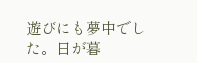遊びにも夢中でした。日が暮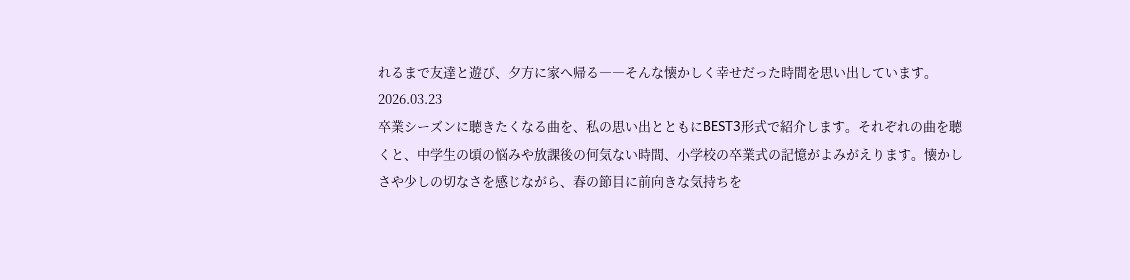れるまで友達と遊び、夕方に家へ帰る――そんな懐かしく幸せだった時間を思い出しています。
2026.03.23
卒業シーズンに聴きたくなる曲を、私の思い出とともにBEST3形式で紹介します。それぞれの曲を聴くと、中学生の頃の悩みや放課後の何気ない時間、小学校の卒業式の記憶がよみがえります。懐かしさや少しの切なさを感じながら、春の節目に前向きな気持ちを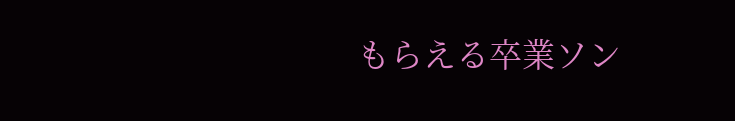もらえる卒業ソン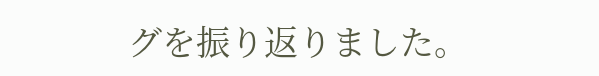グを振り返りました。